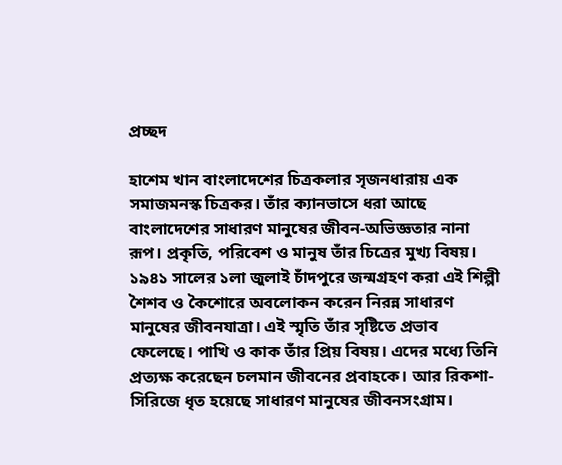প্রচ্ছদ

হাশেম খান বাংলাদেশের চিত্রকলার সৃজনধারায় এক সমাজমনস্ক চিত্রকর। তাঁর ক্যানভাসে ধরা আছে বাংলাদেশের সাধারণ মানুষের জীবন-অভিজ্ঞতার নানা রূপ। প্রকৃতি, পরিবেশ ও মানুষ তাঁর চিত্রের মুখ্য বিষয়। ১৯৪১ সালের ১লা জুলাই চাঁদপুরে জন্মগ্রহণ করা এই শিল্পী শৈশব ও কৈশোরে অবলোকন করেন নিরন্ন সাধারণ মানুষের জীবনযাত্রা। এই স্মৃতি তাঁর সৃষ্টিতে প্রভাব ফেলেছে। পাখি ও কাক তাঁর প্রিয় বিষয়। এদের মধ্যে তিনি প্রত্যক্ষ করেছেন চলমান জীবনের প্রবাহকে। আর রিকশা-সিরিজে ধৃত হয়েছে সাধারণ মানুষের জীবনসংগ্রাম।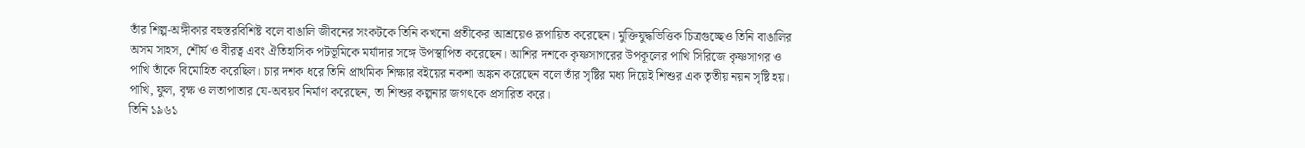তাঁর শিল্প-অঙ্গীকার বহুস্তরবিশিষ্ট বলে বাঙালি জীবনের সংকটকে তিনি কখনো প্রতীকের আশ্রয়েও রূপায়িত করেছেন। মুক্তিযুদ্ধভিত্তিক চিত্রগুচ্ছেও তিনি বাঙালির অসম সাহস, শৌর্য ও বীরত্ব এবং ঐতিহাসিক পটভূমিকে মর্যাদার সঙ্গে উপস্থাপিত করেছেন। আশির দশকে কৃষ্ণসাগরের উপকূলের পাখি সিরিজে কৃষ্ণসাগর ও পাখি তাঁকে বিমোহিত করেছিল। চার দশক ধরে তিনি প্রাথমিক শিক্ষার বইয়ের নকশা অঙ্কন করেছেন বলে তাঁর সৃষ্টির মধ্য দিয়েই শিশুর এক তৃতীয় নয়ন সৃষ্টি হয়। পাখি, ফুল, বৃক্ষ ও লতাপাতার যে-অবয়ব নির্মাণ করেছেন, তা শিশুর কল্পনার জগৎকে প্রসারিত করে।
তিনি ১৯৬১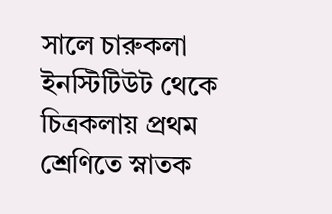সালে চারুকলা ইনস্টিটিউট থেকে চিত্রকলায় প্রথম শ্রেণিতে স্নাতক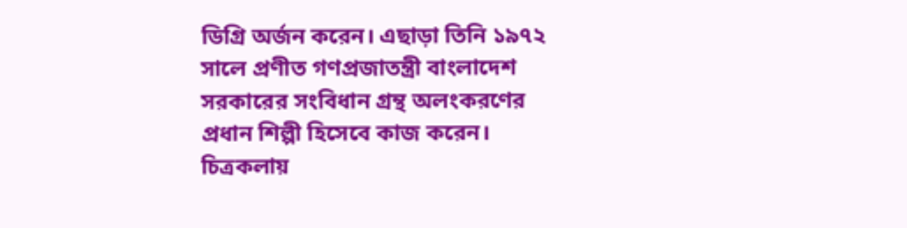ডিগ্রি অর্জন করেন। এছাড়া তিনি ১৯৭২ সালে প্রণীত গণপ্রজাতন্ত্রী বাংলাদেশ সরকারের সংবিধান গ্রন্থ অলংকরণের প্রধান শিল্পী হিসেবে কাজ করেন। চিত্রকলায়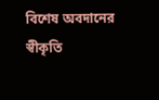বিশেষ অবদানের স্বীকৃতি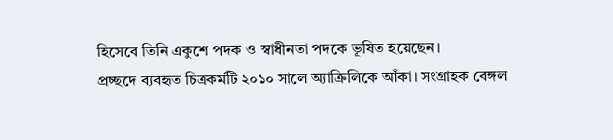হিসেবে তিনি একুশে পদক ও স্বাধীনতা পদকে ভূষিত হয়েছেন।
প্রচ্ছদে ব্যবহৃত চিত্রকর্মটি ২০১০ সালে অ্যাক্রিলিকে আঁকা। সংগ্রাহক বেঙ্গল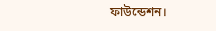ফাউন্ডেশন।